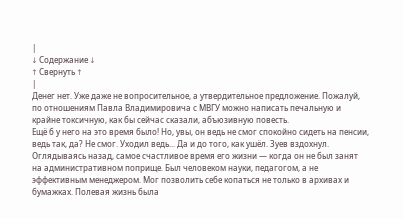|
↓ Содержание ↓
↑ Свернуть ↑
|
Денег нет. Уже даже не вопросительное, а утвердительное предложение. Пожалуй, по отношениям Павла Владимировича с МВГУ можно написать печальную и крайне токсичную, как бы сейчас сказали, абъюзивную повесть.
Ещё б у него на это время было! Но, увы, он ведь не смог спокойно сидеть на пенсии, ведь так, да? Не смог. Уходил ведь... Да и до того, как ушёл. Зуев вздохнул.
Оглядываясь назад, самое счастливое время его жизни — когда он не был занят на административном поприще. Был человеком науки, педагогом, а не эффективным менеджером. Мог позволить себе копаться не только в архивах и бумажках. Полевая жизнь была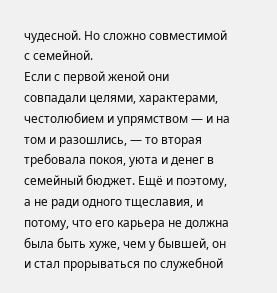чудесной. Но сложно совместимой с семейной.
Если с первой женой они совпадали целями, характерами, честолюбием и упрямством — и на том и разошлись, — то вторая требовала покоя, уюта и денег в семейный бюджет. Ещё и поэтому, а не ради одного тщеславия, и потому, что его карьера не должна была быть хуже, чем у бывшей, он и стал прорываться по служебной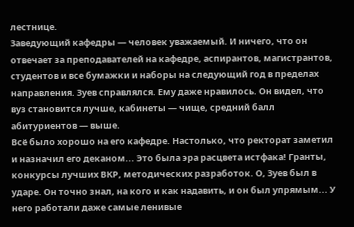лестнице.
Заведующий кафедры — человек уважаемый. И ничего, что он отвечает за преподавателей на кафедре, аспирантов, магистрантов, студентов и все бумажки и наборы на следующий год в пределах направления. Зуев справлялся. Ему даже нравилось. Он видел, что вуз становится лучше, кабинеты — чище, средний балл абитуриентов — выше.
Всё было хорошо на его кафедре. Настолько, что ректорат заметил и назначил его деканом... Это была эра расцвета истфака! Гранты, конкурсы лучших ВКР, методических разработок. О, Зуев был в ударе. Он точно знал, на кого и как надавить, и он был упрямым... У него работали даже самые ленивые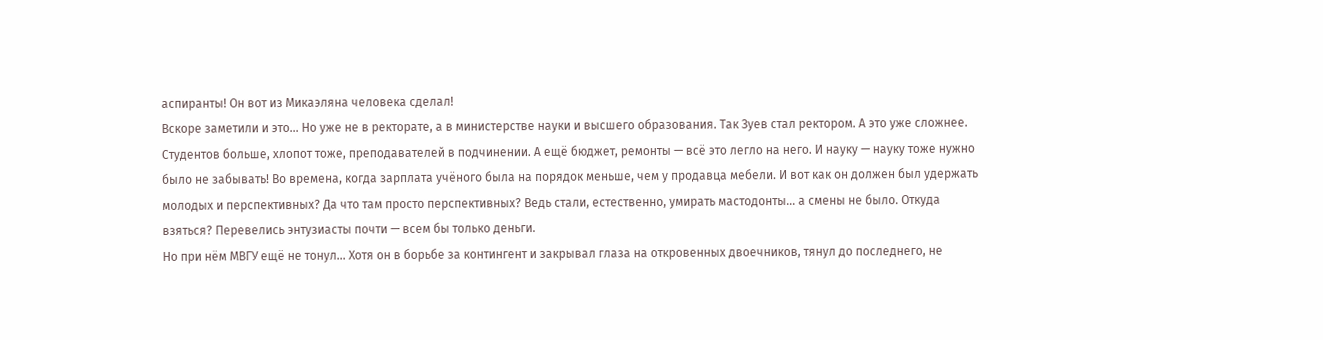аспиранты! Он вот из Микаэляна человека сделал!
Вскоре заметили и это... Но уже не в ректорате, а в министерстве науки и высшего образования. Так Зуев стал ректором. А это уже сложнее. Студентов больше, хлопот тоже, преподавателей в подчинении. А ещё бюджет, ремонты — всё это легло на него. И науку — науку тоже нужно было не забывать! Во времена, когда зарплата учёного была на порядок меньше, чем у продавца мебели. И вот как он должен был удержать молодых и перспективных? Да что там просто перспективных? Ведь стали, естественно, умирать мастодонты... а смены не было. Откуда взяться? Перевелись энтузиасты почти — всем бы только деньги.
Но при нём МВГУ ещё не тонул... Хотя он в борьбе за контингент и закрывал глаза на откровенных двоечников, тянул до последнего, не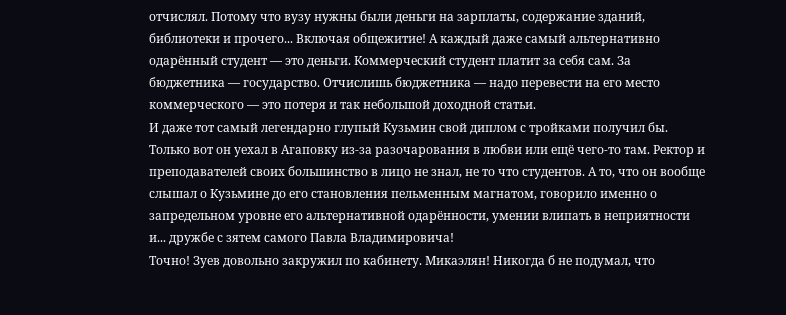отчислял. Потому что вузу нужны были деньги на зарплаты, содержание зданий, библиотеки и прочего... Включая общежитие! А каждый даже самый альтернативно одарённый студент — это деньги. Коммерческий студент платит за себя сам. За бюджетника — государство. Отчислишь бюджетника — надо перевести на его место коммерческого — это потеря и так небольшой доходной статьи.
И даже тот самый легендарно глупый Кузьмин свой диплом с тройками получил бы. Только вот он уехал в Агаповку из-за разочарования в любви или ещё чего-то там. Ректор и преподавателей своих большинство в лицо не знал, не то что студентов. А то, что он вообще слышал о Кузьмине до его становления пельменным магнатом, говорило именно о запредельном уровне его альтернативной одарённости, умении влипать в неприятности и... дружбе с зятем самого Павла Владимировича!
Точно! Зуев довольно закружил по кабинету. Микаэлян! Никогда б не подумал, что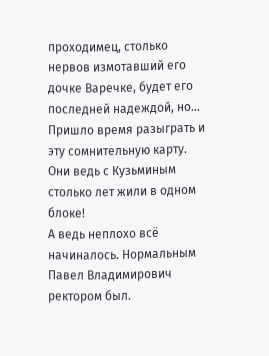проходимец, столько нервов измотавший его дочке Варечке, будет его последней надеждой, но... Пришло время разыграть и эту сомнительную карту. Они ведь с Кузьминым столько лет жили в одном блоке!
А ведь неплохо всё начиналось. Нормальным Павел Владимирович ректором был.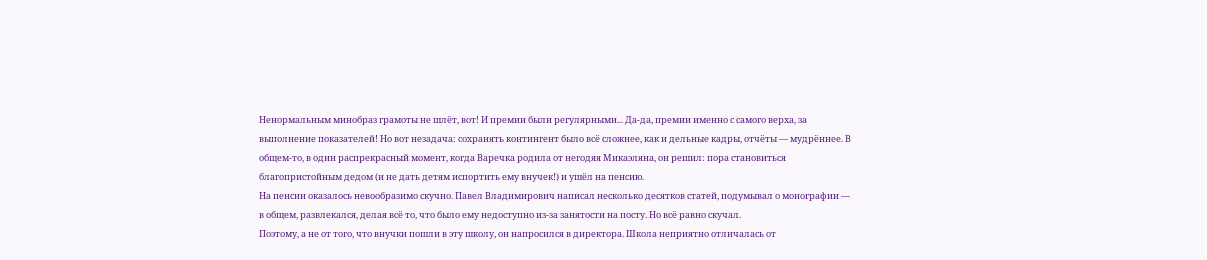Ненормальным минобраз грамоты не шлёт, вот! И премии были регулярными... Да-да, премии именно с самого верха, за выполнение показателей! Но вот незадача: сохранять контингент было всё сложнее, как и дельные кадры, отчёты — мудрённее. В общем-то, в один распрекрасный момент, когда Варечка родила от негодяя Микаэляна, он решил: пора становиться благопристойным дедом (и не дать детям испортить ему внучек!) и ушёл на пенсию.
На пенсии оказалось невообразимо скучно. Павел Владимирович написал несколько десятков статей, подумывал о монографии — в общем, развлекался, делая всё то, что было ему недоступно из-за занятости на посту. Но всё равно скучал.
Поэтому, а не от того, что внучки пошли в эту школу, он напросился в директора. Школа неприятно отличалась от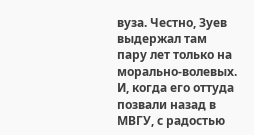вуза. Честно, Зуев выдержал там пару лет только на морально-волевых. И, когда его оттуда позвали назад в МВГУ, с радостью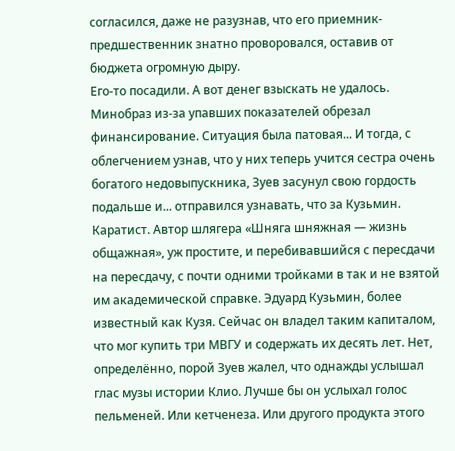согласился, даже не разузнав, что его приемник-предшественник знатно проворовался, оставив от бюджета огромную дыру.
Его-то посадили. А вот денег взыскать не удалось. Минобраз из-за упавших показателей обрезал финансирование. Ситуация была патовая... И тогда, с облегчением узнав, что у них теперь учится сестра очень богатого недовыпускника, Зуев засунул свою гордость подальше и... отправился узнавать, что за Кузьмин.
Каратист. Автор шлягера «Шняга шняжная — жизнь общажная», уж простите, и перебивавшийся с пересдачи на пересдачу, с почти одними тройками в так и не взятой им академической справке. Эдуард Кузьмин, более известный как Кузя. Сейчас он владел таким капиталом, что мог купить три МВГУ и содержать их десять лет. Нет, определённо, порой Зуев жалел, что однажды услышал глас музы истории Клио. Лучше бы он услыхал голос пельменей. Или кетченеза. Или другого продукта этого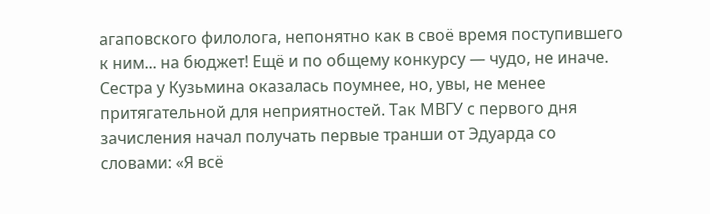агаповского филолога, непонятно как в своё время поступившего к ним... на бюджет! Ещё и по общему конкурсу — чудо, не иначе.
Сестра у Кузьмина оказалась поумнее, но, увы, не менее притягательной для неприятностей. Так МВГУ с первого дня зачисления начал получать первые транши от Эдуарда со словами: «Я всё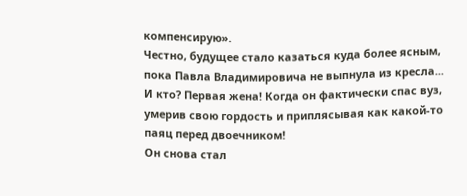компенсирую».
Честно, будущее стало казаться куда более ясным, пока Павла Владимировича не выпнула из кресла... И кто? Первая жена! Когда он фактически спас вуз, умерив свою гордость и приплясывая как какой-то паяц перед двоечником!
Он снова стал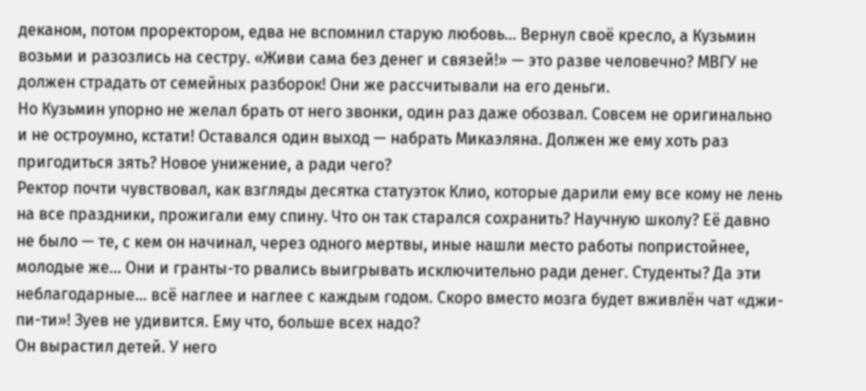деканом, потом проректором, едва не вспомнил старую любовь... Вернул своё кресло, а Кузьмин возьми и разозлись на сестру. «Живи сама без денег и связей!» — это разве человечно? МВГУ не должен страдать от семейных разборок! Они же рассчитывали на его деньги.
Но Кузьмин упорно не желал брать от него звонки, один раз даже обозвал. Совсем не оригинально и не остроумно, кстати! Оставался один выход — набрать Микаэляна. Должен же ему хоть раз пригодиться зять? Новое унижение, а ради чего?
Ректор почти чувствовал, как взгляды десятка статуэток Клио, которые дарили ему все кому не лень на все праздники, прожигали ему спину. Что он так старался сохранить? Научную школу? Её давно не было — те, с кем он начинал, через одного мертвы, иные нашли место работы попристойнее, молодые же... Они и гранты-то рвались выигрывать исключительно ради денег. Студенты? Да эти неблагодарные... всё наглее и наглее с каждым годом. Скоро вместо мозга будет вживлён чат «джи-пи-ти»! Зуев не удивится. Ему что, больше всех надо?
Он вырастил детей. У него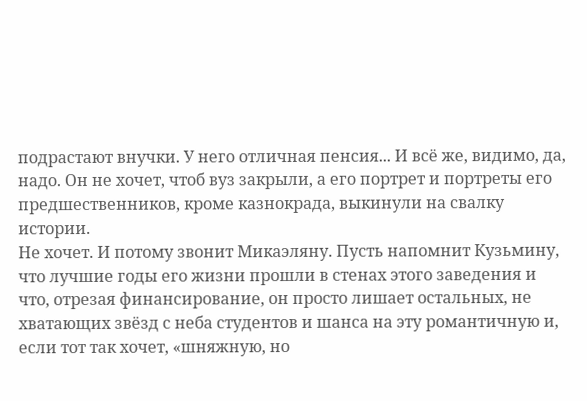подрастают внучки. У него отличная пенсия... И всё же, видимо, да, надо. Он не хочет, чтоб вуз закрыли, а его портрет и портреты его предшественников, кроме казнокрада, выкинули на свалку истории.
Не хочет. И потому звонит Микаэляну. Пусть напомнит Кузьмину, что лучшие годы его жизни прошли в стенах этого заведения и что, отрезая финансирование, он просто лишает остальных, не хватающих звёзд с неба студентов и шанса на эту романтичную и, если тот так хочет, «шняжную, но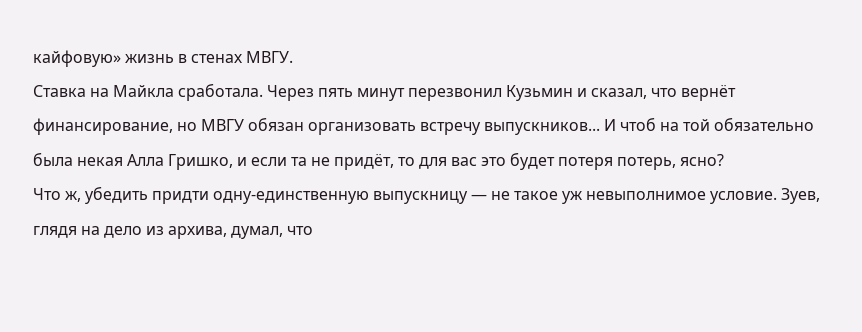кайфовую» жизнь в стенах МВГУ.
Ставка на Майкла сработала. Через пять минут перезвонил Кузьмин и сказал, что вернёт финансирование, но МВГУ обязан организовать встречу выпускников... И чтоб на той обязательно была некая Алла Гришко, и если та не придёт, то для вас это будет потеря потерь, ясно?
Что ж, убедить придти одну-единственную выпускницу — не такое уж невыполнимое условие. Зуев, глядя на дело из архива, думал, что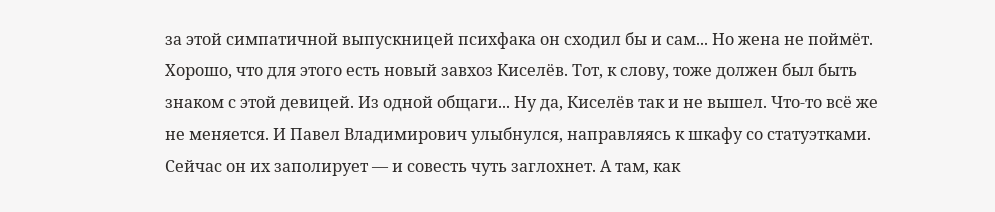за этой симпатичной выпускницей психфака он сходил бы и сам... Но жена не поймёт. Хорошо, что для этого есть новый завхоз Киселёв. Тот, к слову, тоже должен был быть знаком с этой девицей. Из одной общаги... Ну да, Киселёв так и не вышел. Что-то всё же не меняется. И Павел Владимирович улыбнулся, направляясь к шкафу со статуэтками. Сейчас он их заполирует — и совесть чуть заглохнет. А там, как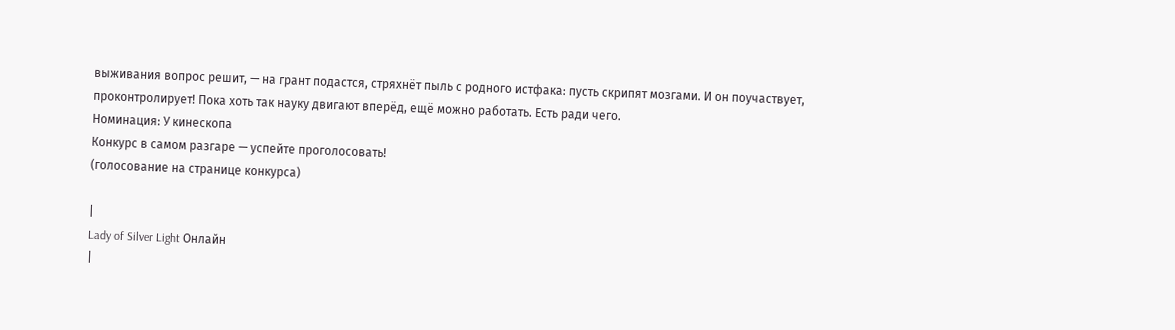выживания вопрос решит, — на грант подастся, стряхнёт пыль с родного истфака: пусть скрипят мозгами. И он поучаствует, проконтролирует! Пока хоть так науку двигают вперёд, ещё можно работать. Есть ради чего.
Номинация: У кинескопа
Конкурс в самом разгаре — успейте проголосовать!
(голосование на странице конкурса)

|
Lady of Silver Light Онлайн
|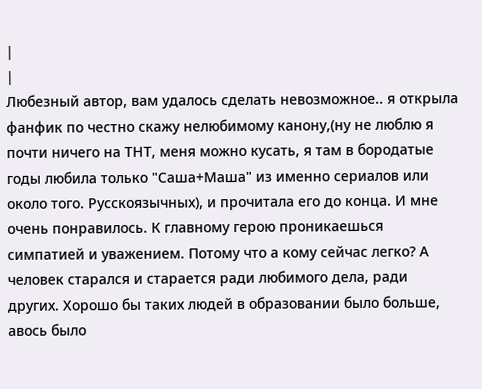|
|
Любезный автор, вам удалось сделать невозможное.. я открыла фанфик по честно скажу нелюбимому канону,(ну не люблю я почти ничего на ТНТ, меня можно кусать, я там в бородатые годы любила только "Саша+Маша" из именно сериалов или около того. Русскоязычных), и прочитала его до конца. И мне очень понравилось. К главному герою проникаешься симпатией и уважением. Потому что а кому сейчас легко? А человек старался и старается ради любимого дела, ради других. Хорошо бы таких людей в образовании было больше, авось было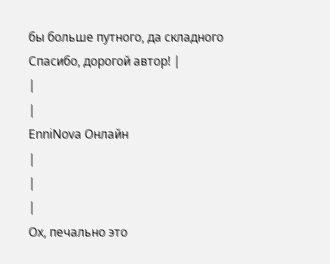бы больше путного, да складного
Спасибо, дорогой автор! |
|
|
EnniNova Онлайн
|
|
|
Ох, печально это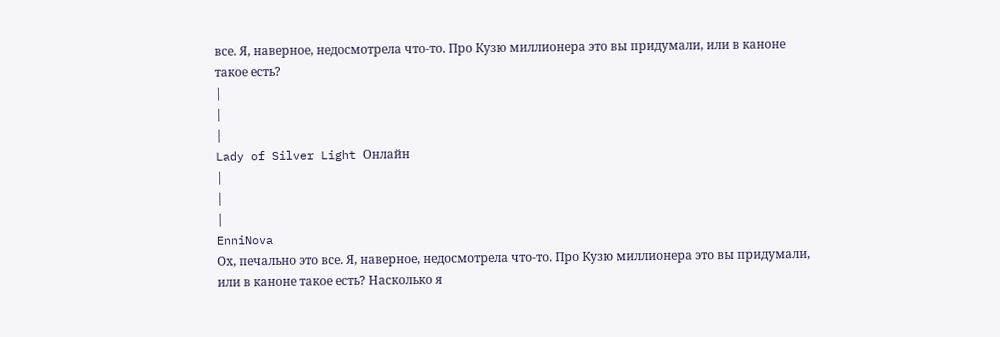все. Я, наверное, недосмотрела что-то. Про Кузю миллионера это вы придумали, или в каноне такое есть?
|
|
|
Lady of Silver Light Онлайн
|
|
|
EnniNova
Ох, печально это все. Я, наверное, недосмотрела что-то. Про Кузю миллионера это вы придумали, или в каноне такое есть? Насколько я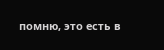помню, это есть в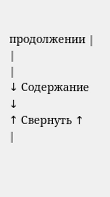продолжении |
|
|
↓ Содержание ↓
↑ Свернуть ↑
|